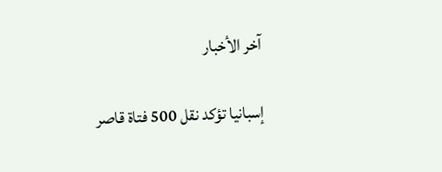آخر الأخبار

إسبانيا تؤكد نقل 500 فتاة قاصر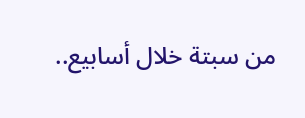من سبتة خلال أسابيع..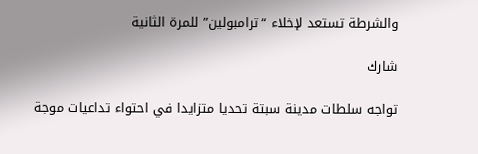والشرطة تستعد لإخلاء “ترامبولين” للمرة الثانية

شارك

تواجه سلطات مدينة سبتة تحديا متزايدا في احتواء تداعيات موجة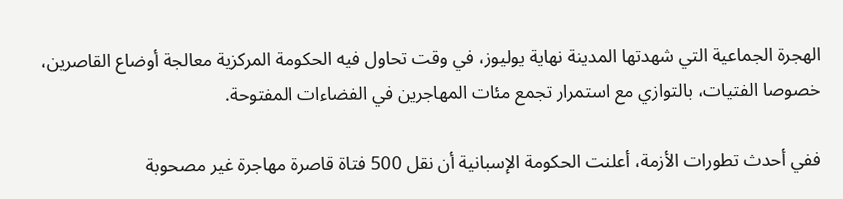الهجرة الجماعية التي شهدتها المدينة نهاية يوليوز، في وقت تحاول فيه الحكومة المركزية معالجة أوضاع القاصرين، خصوصا الفتيات، بالتوازي مع استمرار تجمع مئات المهاجرين في الفضاءات المفتوحة.

ففي أحدث تطورات الأزمة، أعلنت الحكومة الإسبانية أن نقل 500 فتاة قاصرة مهاجرة غير مصحوبة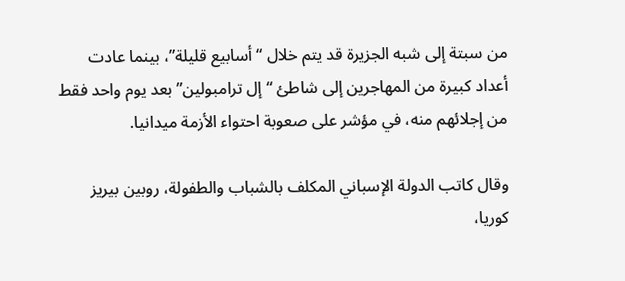من سبتة إلى شبه الجزيرة قد يتم خلال “أسابيع قليلة”، بينما عادت أعداد كبيرة من المهاجرين إلى شاطئ “إل ترامبولين” بعد يوم واحد فقط من إجلائهم منه، في مؤشر على صعوبة احتواء الأزمة ميدانيا.

وقال كاتب الدولة الإسباني المكلف بالشباب والطفولة، روبين بيريز كوريا،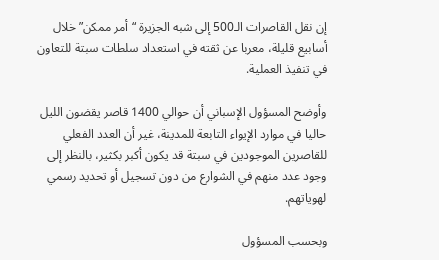إن نقل القاصرات الـ500 إلى شبه الجزيرة “أمر ممكن” خلال أسابيع قليلة، معربا عن ثقته في استعداد سلطات سبتة للتعاون في تنفيذ العملية.

وأوضح المسؤول الإسباني أن حوالي 1400 قاصر يقضون الليل حاليا في موارد الإيواء التابعة للمدينة، غير أن العدد الفعلي للقاصرين الموجودين في سبتة قد يكون أكبر بكثير، بالنظر إلى وجود عدد منهم في الشوارع من دون تسجيل أو تحديد رسمي لهوياتهم.

وبحسب المسؤول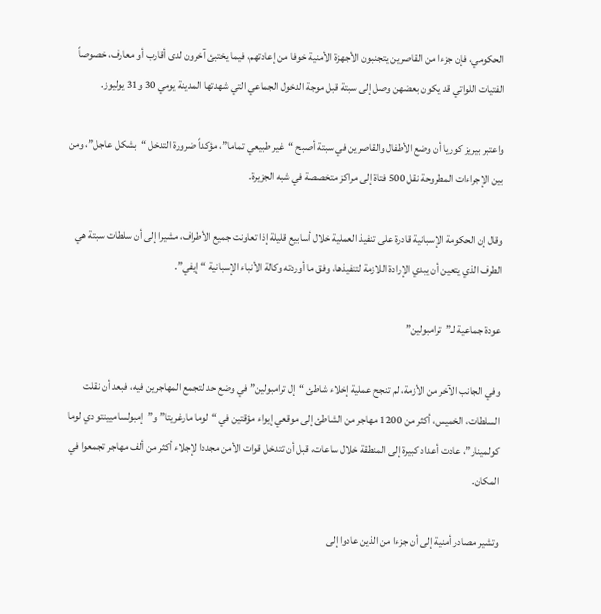الحكومي، فإن جزءا من القاصرين يتجنبون الأجهزة الأمنية خوفا من إعادتهم، فيما يختبئ آخرون لدى أقارب أو معارف، خصوصاً الفتيات اللواتي قد يكون بعضهن وصل إلى سبتة قبل موجة الدخول الجماعي التي شهدتها المدينة يومي 30 و31 يوليوز.

واعتبر بيريز كوريا أن وضع الأطفال والقاصرين في سبتة أصبح “غير طبيعي تماما”، مؤكداً ضرورة التدخل “بشكل عاجل”، ومن بين الإجراءات المطروحة نقل 500 فتاة إلى مراكز متخصصة في شبه الجزيرة.

وقال إن الحكومة الإسبانية قادرة على تنفيذ العملية خلال أسابيع قليلة إذا تعاونت جميع الأطراف، مشيرا إلى أن سلطات سبتة هي الطرف الذي يتعين أن يبدي الإرادة اللازمة لتنفيذها، وفق ما أوردته وكالة الأنباء الإسبانية “إيفي”.

عودة جماعية لـ”ترامبولين”

وفي الجانب الآخر من الأزمة، لم تنجح عملية إخلاء شاطئ “إل ترامبولين” في وضع حد لتجمع المهاجرين فيه، فبعد أن نقلت السلطات، الخميس، أكثر من 1200 مهاجر من الشاطئ إلى موقعي إيواء مؤقتين في “لوما مارغريتا” و”إمبولساميينتو دي لوما كولمينار”، عادت أعداد كبيرة إلى المنطقة خلال ساعات، قبل أن تتدخل قوات الأمن مجددا لإجلاء أكثر من ألف مهاجر تجمعوا في المكان.

وتشير مصادر أمنية إلى أن جزءا من الذين عادوا إلى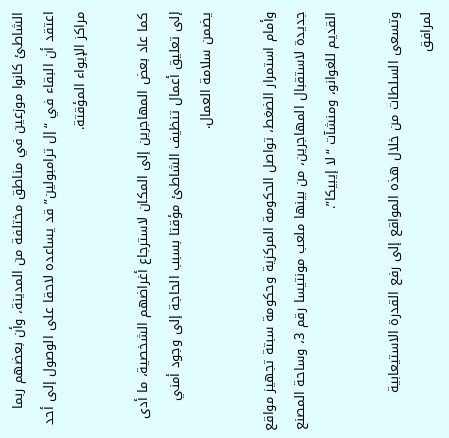الشاطئ كانوا موزعين في مناطق مختلفة من المدينة، وأن بعضهم ربما اعتقد أن البقاء في “إل ترامبولين” قد يساعده لاحقا على الوصول إلى أحد مراكز الإيواء المؤقتة.

كما عاد بعض المهاجرين إلى المكان لاسترجاع أغراضهم الشخصية، ما أدى إلى تعليق أعمال تنظيف الشاطئ مؤقتا بسبب الحاجة إلى وجود أمني يضمن سلامة العمال.

وأمام استمرار الضغط، تواصل الحكومة المركزية وحكومة سبتة تجهيز مواقع جديدة لاستقبال المهاجرين، من بينها ملعب مونتيسا رقم 3، وساحة المصنع القديم للغوانو، ومنشآت “لا إيبيكا”.

وتسعى السلطات من خلال هذه المواقع إلى رفع القدرة الاستيعابية لمرافق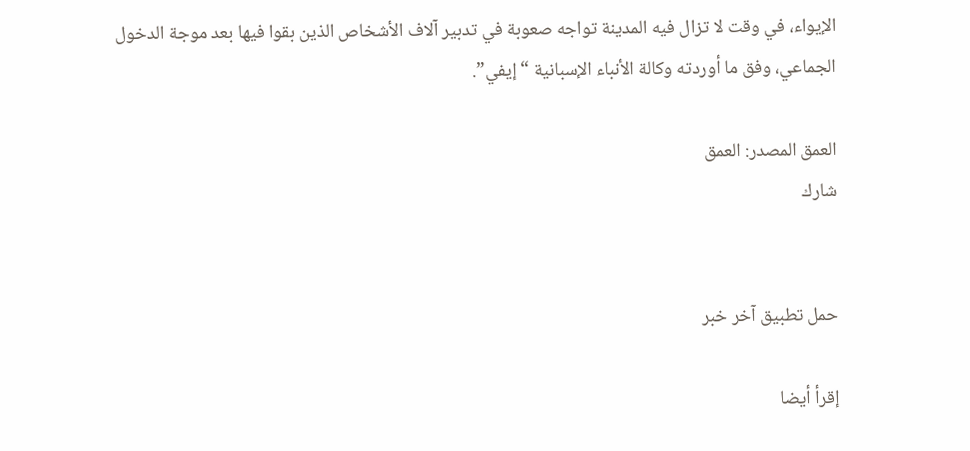الإيواء، في وقت لا تزال فيه المدينة تواجه صعوبة في تدبير آلاف الأشخاص الذين بقوا فيها بعد موجة الدخول الجماعي، وفق ما أوردته وكالة الأنباء الإسبانية “إيفي”.

العمق المصدر: العمق
شارك


حمل تطبيق آخر خبر

إقرأ أيضا